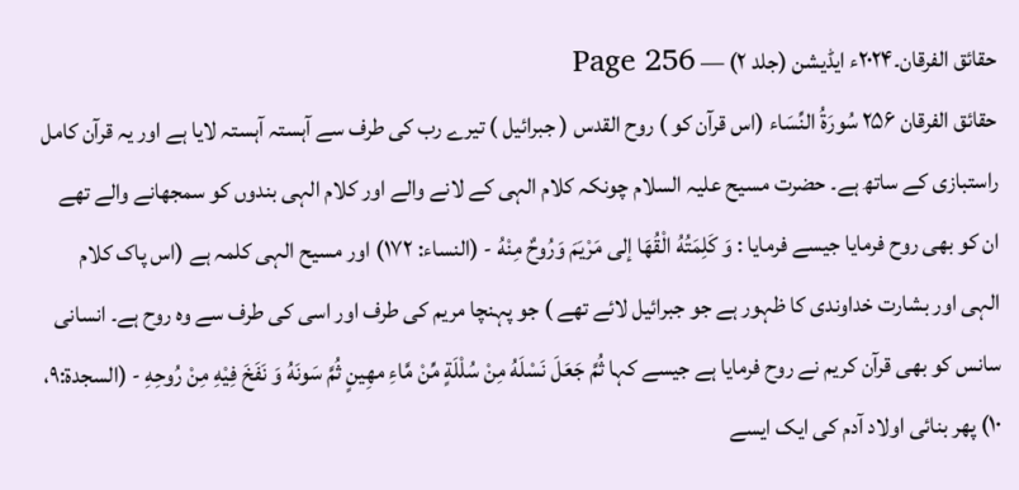حقائق الفرقان۔۲۰۲۴ء ایڈیشن (جلد ۲) — Page 256
حقائق الفرقان ۲۵۶ سُورَةُ النِّسَاء (اس قرآن کو ) روح القدس ( جبرائیل ) تیرے رب کی طرف سے آہستہ آہستہ لایا ہے اور یہ قرآن کامل راستبازی کے ساتھ ہے۔ حضرت مسیح علیہ السلام چونکہ کلام الہی کے لانے والے اور کلام الہی بندوں کو سمجھانے والے تھے ان کو بھی روح فرمایا جیسے فرمایا : وَ كَلِمَتُهُ الْقُهَا إلى مَرْيَمَ وَرُوحٌ مِنْهُ - (النساء: ۱۷۲) اور مسیح الہی کلمہ ہے (اس پاک کلام الہی اور بشارت خداوندی کا ظہور ہے جو جبرائیل لائے تھے ) جو پہنچا مریم کی طرف اور اسی کی طرف سے وہ روح ہے۔ انسانی سانس کو بھی قرآن کریم نے روح فرمایا ہے جیسے کہا ثُمَّ جَعَلَ نَسْلَهُ مِنْ سُلْلَةٍ مِّنْ مَّاءِ مهِينٍ ثُمَّ سَونَهُ وَ نَفَخَ فِيْهِ مِنْ رُوحِهِ - (السجدۃ:۹، ۱۰) پھر بنائی اولاد آدم کی ایک ایسے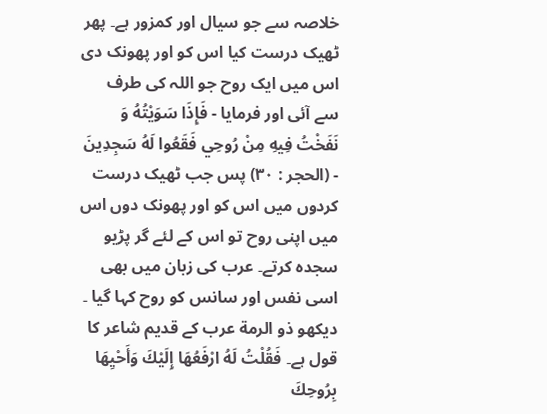خلاصہ سے جو سیال اور کمزور ہے۔ پھر ٹھیک درست کیا اس کو اور پھونک دی اس میں ایک روح جو اللہ کی طرف سے آئی اور فرمایا - فَإِذَا سَوَيْتُهُ وَ نَفَخْتُ فِيهِ مِنْ رُوحِي فَقَعُوا لَهُ سَجِدِينَ - (الحجر : ٣٠) پس جب ٹھیک درست کردوں میں اس کو اور پھونک دوں اس میں اپنی روح تو اس کے لئے گر پڑیو سجدہ کرتے۔ عرب کی زبان میں بھی اسی نفس اور سانس کو روح کہا گیا ۔ دیکھو ذو الرمة عرب کے قدیم شاعر کا قول ہے۔ فَقُلْتُ لَهُ ارْفَعُهَا إِلَيْكَ وَأَحْيِهَا بِرُوحِكَ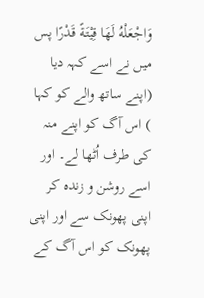وَاجْعَلْهُ لَهَا قِيْتَةً قَدْرًا پس میں نے اسے کہہ دیا (اپنے ساتھ والے کو کہا ) اس آگ کو اپنے منہ کی طرف اُٹھا لے۔ اور اسے روشن و زندہ کر اپنی پھونک سے اور اپنی پھونک کو اس آگ کے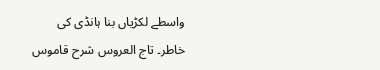واسطے لکڑیاں بنا ہانڈی کی خاطر۔ تاج العروس شرح قاموس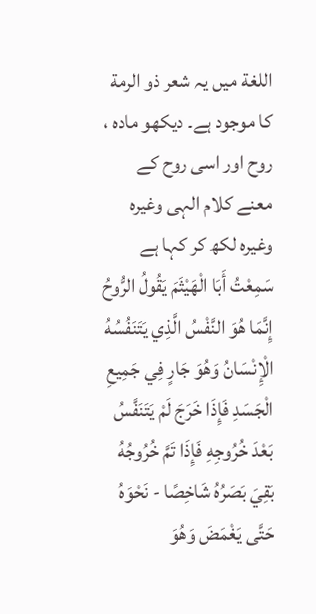اللغة میں یہ شعر ذو الرمة كا موجود ہے۔ دیکھو مادہ ، روح اور اسی روح کے معنے کلام الہی وغیرہ وغیرہ لکھ کر کہا ہے سَمِعْتُ أَبَا الْهَيْثَمَ يَقُولُ الرُّوحُ إِنَّمَا هُوَ النَّفْسُ الَّذِي يَتَنَفُسُهُ الْإِنْسَانُ وَهُوَ جَارٍ فِي جَمِيعِ الْجَسَدِ فَإِذَا خَرَجَ لَمْ يَتَنَفَّسُ بَعْدَ خُرُوجِهِ فَإِذَا تَمَّ خُرُوجُهُ بَقِيَ بَصَرُهُ شَاخِصًا - نَحْوَهُ حَتَّى يَغْمَضَ وَهُوَ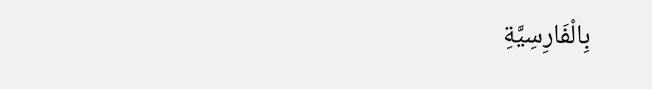بِالْفَارِسِيَّةِ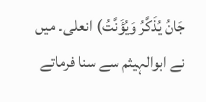جَانُ يُذَكَّرُ وَيُؤَنَّتُ) انعلی۔ میں نے ابوالہیثم سے سنا فرماتے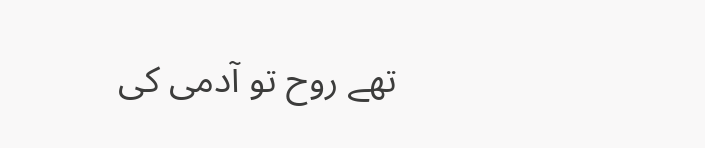تھے روح تو آدمی کی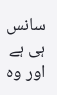سانس ہی ہے اور وہ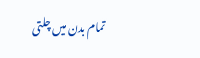تمام بدن میں چلتی